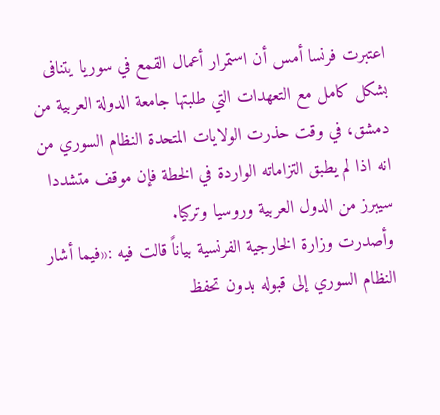اعتبرت فرنسا أمس أن استمرار أعمال القمع في سوريا يتنافى بشكل كامل مع التعهدات التي طلبتها جامعة الدولة العربية من دمشق، في وقت حذرت الولايات المتحدة النظام السوري من انه اذا لم يطبق التزاماته الواردة في الخطة فإن موقف متشددا سيبرز من الدول العربية وروسيا وتركيا.
وأصدرت وزارة الخارجية الفرنسية بياناً قالت فيه :«فيما أشار النظام السوري إلى قبوله بدون تحفظ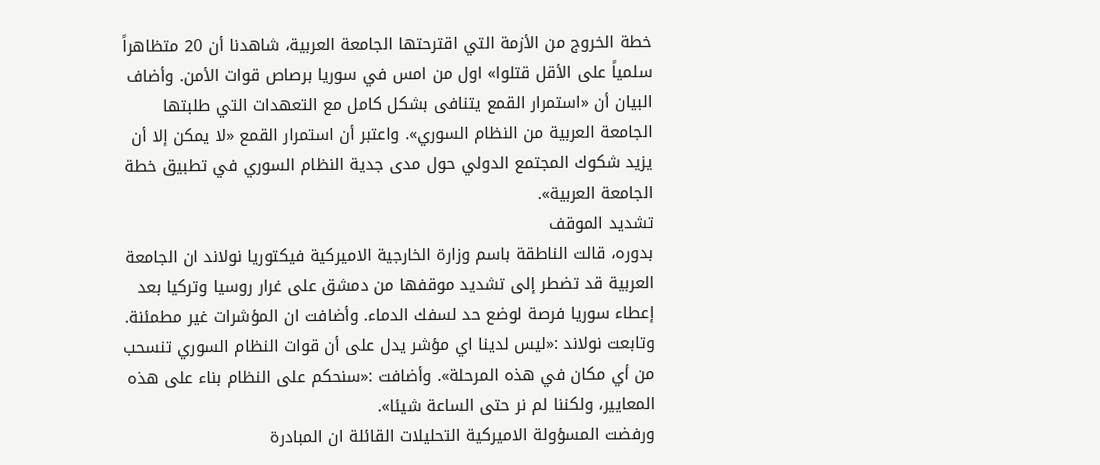خطة الخروج من الأزمة التي اقترحتها الجامعة العربية، شاهدنا أن 20 متظاهراً سلمياً على الأقل قتلوا» اول من امس في سوريا برصاص قوات الأمن. وأضاف البيان أن «استمرار القمع يتنافى بشكل كامل مع التعهدات التي طلبتها الجامعة العربية من النظام السوري». واعتبر أن استمرار القمع «لا يمكن إلا أن يزيد شكوك المجتمع الدولي حول مدى جدية النظام السوري في تطبيق خطة الجامعة العربية».
تشديد الموقف
بدوره، قالت الناطقة باسم وزارة الخارجية الاميركية فيكتوريا نولاند ان الجامعة العربية قد تضطر إلى تشديد موقفها من دمشق على غرار روسيا وتركيا بعد إعطاء سوريا فرصة لوضع حد لسفك الدماء. وأضافت ان المؤشرات غير مطمئنة. وتابعت نولاند :«ليس لدينا اي مؤشر يدل على أن قوات النظام السوري تنسحب من أي مكان في هذه المرحلة». وأضافت :«سنحكم على النظام بناء على هذه المعايير، ولكننا لم نر حتى الساعة شيئا».
ورفضت المسؤولة الاميركية التحليلات القائلة ان المبادرة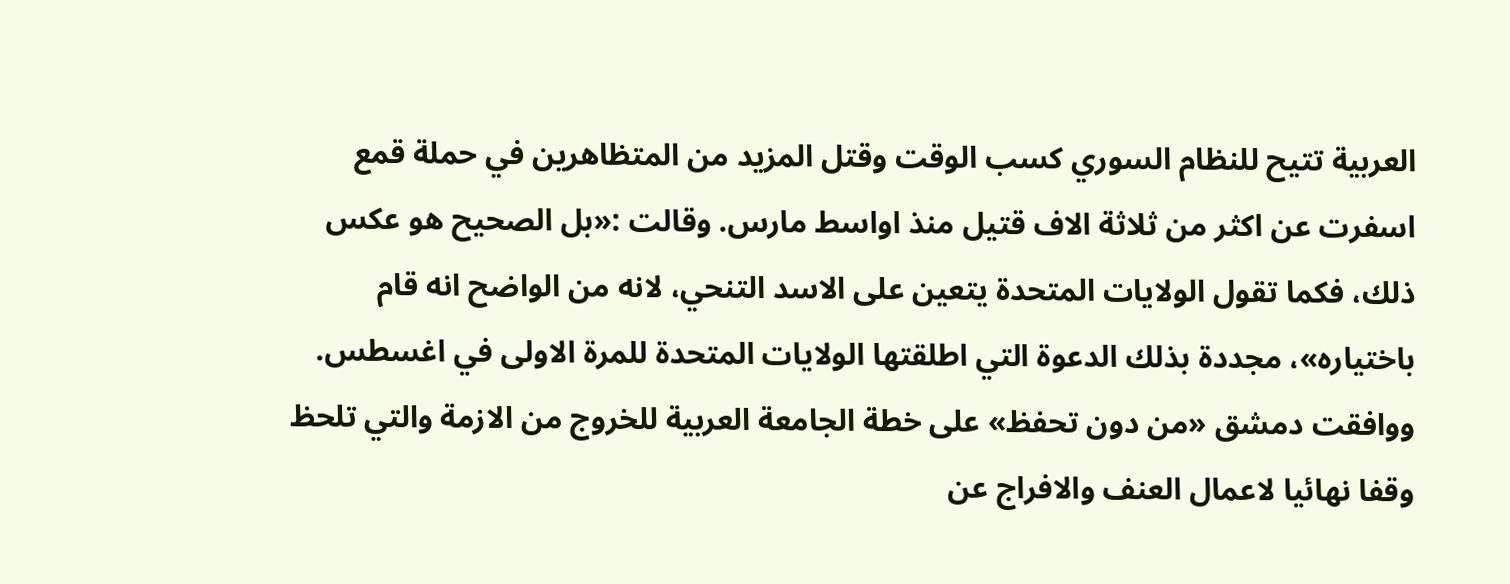العربية تتيح للنظام السوري كسب الوقت وقتل المزيد من المتظاهرين في حملة قمع اسفرت عن اكثر من ثلاثة الاف قتيل منذ اواسط مارس. وقالت :«بل الصحيح هو عكس ذلك، فكما تقول الولايات المتحدة يتعين على الاسد التنحي، لانه من الواضح انه قام باختياره»، مجددة بذلك الدعوة التي اطلقتها الولايات المتحدة للمرة الاولى في اغسطس.
ووافقت دمشق «من دون تحفظ» على خطة الجامعة العربية للخروج من الازمة والتي تلحظ وقفا نهائيا لاعمال العنف والافراج عن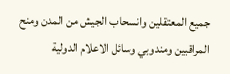جميع المعتقلين وانسحاب الجيش من المدن ومنح المراقبين ومندوبي وسائل الاعلام الدولية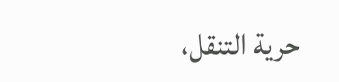حرية التنقل،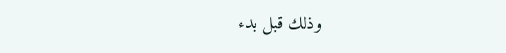وذلك قبل بدء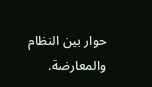حوار بين النظام والمعارضة.